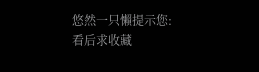悠然一只懶提示您:看后求收藏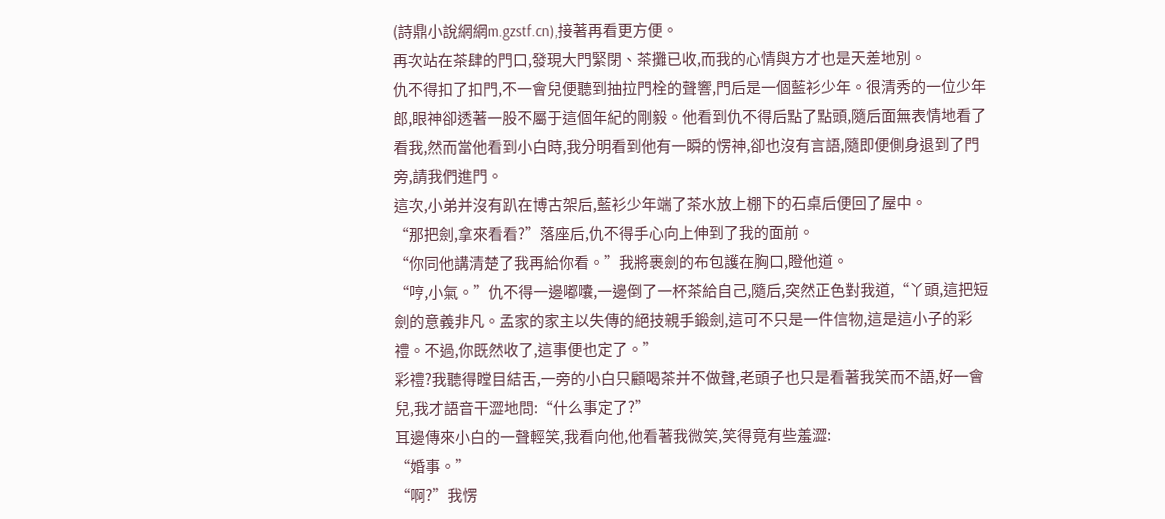(詩鼎小說網網m.gzstf.cn),接著再看更方便。
再次站在茶肆的門口,發現大門緊閉、茶攤已收,而我的心情與方才也是天差地別。
仇不得扣了扣門,不一會兒便聽到抽拉門栓的聲響,門后是一個藍衫少年。很清秀的一位少年郎,眼神卻透著一股不屬于這個年紀的剛毅。他看到仇不得后點了點頭,隨后面無表情地看了看我,然而當他看到小白時,我分明看到他有一瞬的愣神,卻也沒有言語,隨即便側身退到了門旁,請我們進門。
這次,小弟并沒有趴在博古架后,藍衫少年端了茶水放上棚下的石桌后便回了屋中。
“那把劍,拿來看看?”落座后,仇不得手心向上伸到了我的面前。
“你同他講清楚了我再給你看。”我將裹劍的布包護在胸口,瞪他道。
“哼,小氣。”仇不得一邊嘟囔,一邊倒了一杯茶給自己,隨后,突然正色對我道,“丫頭,這把短劍的意義非凡。孟家的家主以失傳的絕技親手鍛劍,這可不只是一件信物,這是這小子的彩禮。不過,你既然收了,這事便也定了。”
彩禮?我聽得瞠目結舌,一旁的小白只顧喝茶并不做聲,老頭子也只是看著我笑而不語,好一會兒,我才語音干澀地問:“什么事定了?”
耳邊傳來小白的一聲輕笑,我看向他,他看著我微笑,笑得竟有些羞澀:
“婚事。”
“啊?”我愣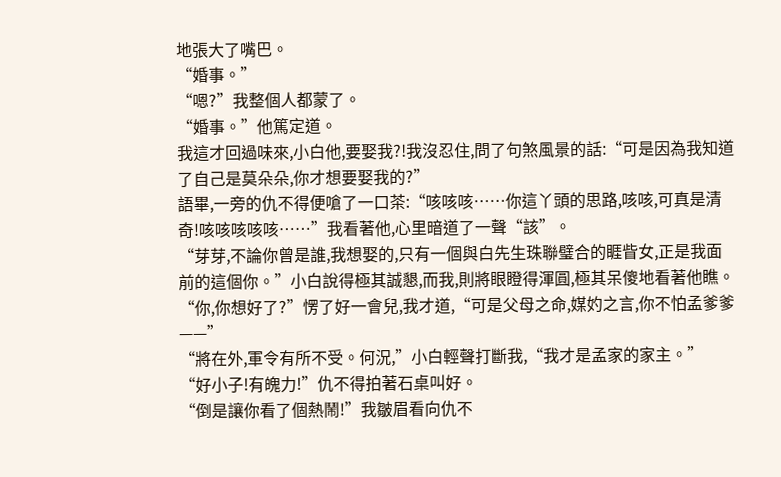地張大了嘴巴。
“婚事。”
“嗯?”我整個人都蒙了。
“婚事。”他篤定道。
我這才回過味來,小白他,要娶我?!我沒忍住,問了句煞風景的話:“可是因為我知道了自己是莫朵朵,你才想要娶我的?”
語畢,一旁的仇不得便嗆了一口茶:“咳咳咳……你這丫頭的思路,咳咳,可真是清奇!咳咳咳咳咳……”我看著他,心里暗道了一聲“該”。
“芽芽,不論你曾是誰,我想娶的,只有一個與白先生珠聯璧合的睚眥女,正是我面前的這個你。”小白說得極其誠懇,而我,則將眼瞪得渾圓,極其呆傻地看著他瞧。
“你,你想好了?”愣了好一會兒,我才道,“可是父母之命,媒妁之言,你不怕孟爹爹——”
“將在外,軍令有所不受。何況,”小白輕聲打斷我,“我才是孟家的家主。”
“好小子!有魄力!”仇不得拍著石桌叫好。
“倒是讓你看了個熱鬧!”我皺眉看向仇不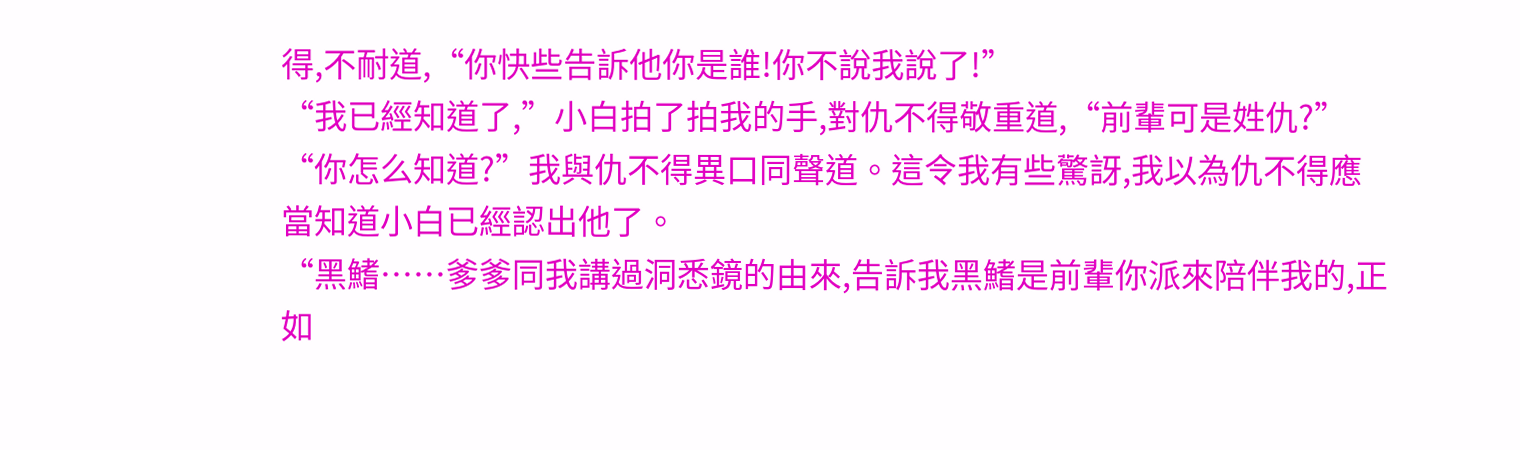得,不耐道,“你快些告訴他你是誰!你不說我說了!”
“我已經知道了,”小白拍了拍我的手,對仇不得敬重道,“前輩可是姓仇?”
“你怎么知道?”我與仇不得異口同聲道。這令我有些驚訝,我以為仇不得應當知道小白已經認出他了。
“黑鰭……爹爹同我講過洞悉鏡的由來,告訴我黑鰭是前輩你派來陪伴我的,正如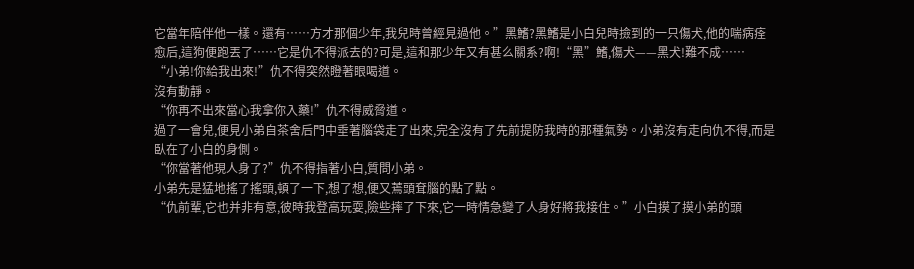它當年陪伴他一樣。還有……方才那個少年,我兒時曾經見過他。”黑鰭?黑鰭是小白兒時撿到的一只傷犬,他的喘病痊愈后,這狗便跑丟了……它是仇不得派去的?可是,這和那少年又有甚么關系?啊!“黑”鰭,傷犬——黑犬!難不成……
“小弟!你給我出來!”仇不得突然瞪著眼喝道。
沒有動靜。
“你再不出來當心我拿你入藥!”仇不得威脅道。
過了一會兒,便見小弟自茶舍后門中垂著腦袋走了出來,完全沒有了先前提防我時的那種氣勢。小弟沒有走向仇不得,而是臥在了小白的身側。
“你當著他現人身了?”仇不得指著小白,質問小弟。
小弟先是猛地搖了搖頭,頓了一下,想了想,便又蔫頭耷腦的點了點。
“仇前輩,它也并非有意,彼時我登高玩耍,險些摔了下來,它一時情急變了人身好將我接住。”小白摸了摸小弟的頭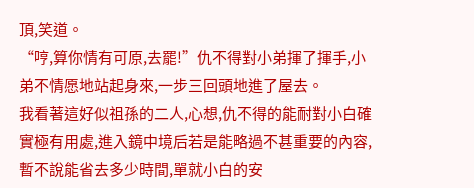頂,笑道。
“哼,算你情有可原,去罷!”仇不得對小弟揮了揮手,小弟不情愿地站起身來,一步三回頭地進了屋去。
我看著這好似祖孫的二人,心想,仇不得的能耐對小白確實極有用處,進入鏡中境后若是能略過不甚重要的內容,暫不說能省去多少時間,單就小白的安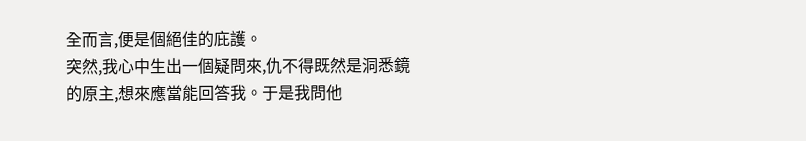全而言,便是個絕佳的庇護。
突然,我心中生出一個疑問來,仇不得既然是洞悉鏡的原主,想來應當能回答我。于是我問他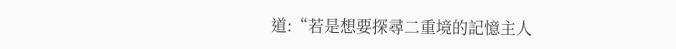道:“若是想要探尋二重境的記憶主人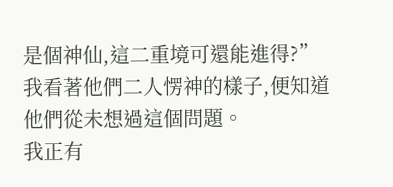是個神仙,這二重境可還能進得?”
我看著他們二人愣神的樣子,便知道他們從未想過這個問題。
我正有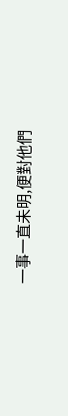一事一直未明,便對他們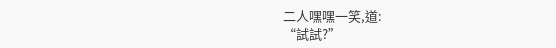二人嘿嘿一笑,道:
“試試?”